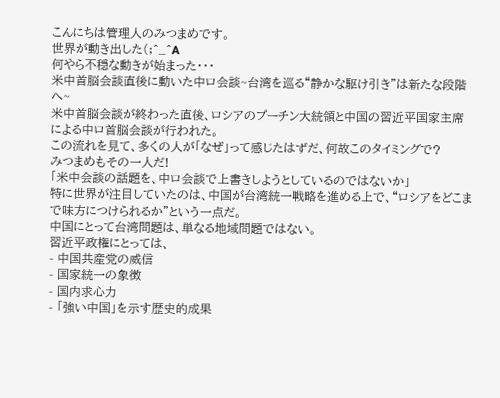こんにちは管理人のみつまめです。
世界が動き出した(;^_^A
何やら不穏な動きが始まった・・・
米中首脳会談直後に動いた中ロ会談~台湾を巡る“静かな駆け引き”は新たな段階へ~
米中首脳会談が終わった直後、ロシアのプーチン大統領と中国の習近平国家主席による中ロ首脳会談が行われた。
この流れを見て、多くの人が「なぜ」って感じたはずだ、何故このタイミングで?
みつまめもその一人だ!
「米中会談の話題を、中ロ会談で上書きしようとしているのではないか」
特に世界が注目していたのは、中国が台湾統一戦略を進める上で、“ロシアをどこまで味方につけられるか”という一点だ。
中国にとって台湾問題は、単なる地域問題ではない。
習近平政権にとっては、
- 中国共産党の威信
- 国家統一の象徴
- 国内求心力
- 「強い中国」を示す歴史的成果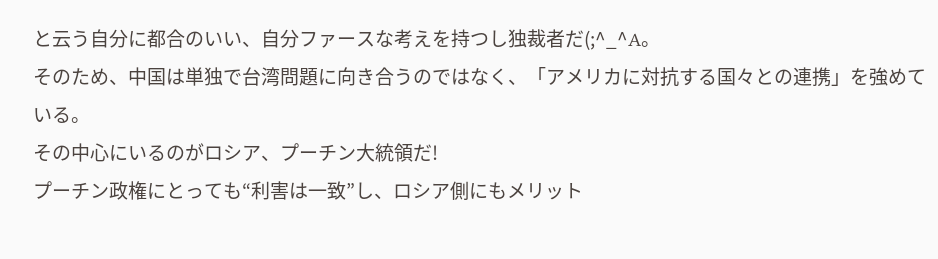と云う自分に都合のいい、自分ファースな考えを持つし独裁者だ(;^_^A。
そのため、中国は単独で台湾問題に向き合うのではなく、「アメリカに対抗する国々との連携」を強めている。
その中心にいるのがロシア、プーチン大統領だ!
プーチン政権にとっても“利害は一致”し、ロシア側にもメリット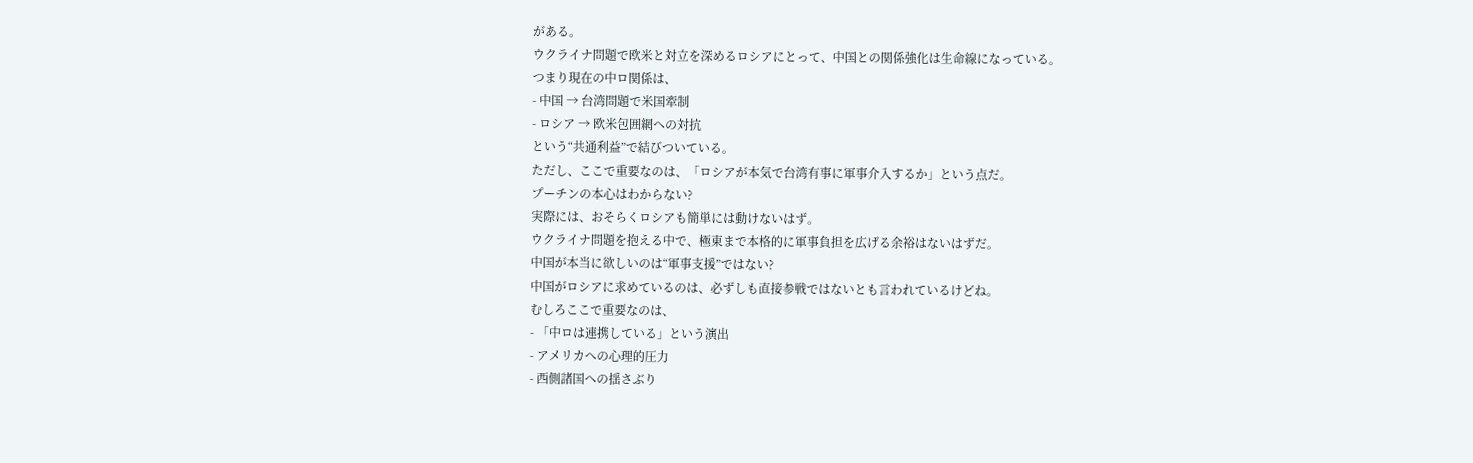がある。
ウクライナ問題で欧米と対立を深めるロシアにとって、中国との関係強化は生命線になっている。
つまり現在の中ロ関係は、
- 中国 → 台湾問題で米国牽制
- ロシア → 欧米包囲網への対抗
という“共通利益”で結びついている。
ただし、ここで重要なのは、「ロシアが本気で台湾有事に軍事介入するか」という点だ。
プーチンの本心はわからない?
実際には、おそらくロシアも簡単には動けないはず。
ウクライナ問題を抱える中で、極東まで本格的に軍事負担を広げる余裕はないはずだ。
中国が本当に欲しいのは“軍事支援”ではない?
中国がロシアに求めているのは、必ずしも直接参戦ではないとも言われているけどね。
むしろここで重要なのは、
- 「中ロは連携している」という演出
- アメリカへの心理的圧力
- 西側諸国への揺さぶり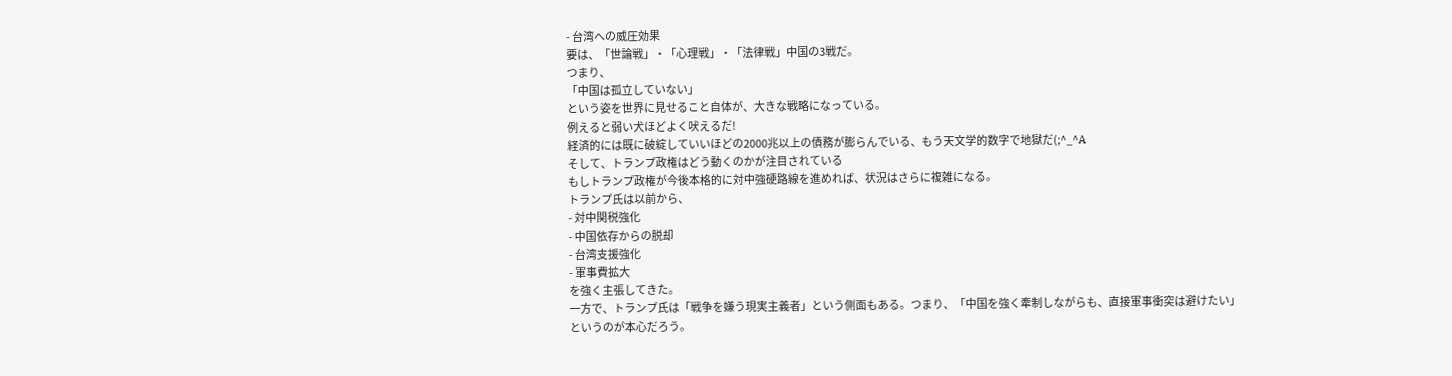- 台湾への威圧効果
要は、「世論戦」・「心理戦」・「法律戦」中国の3戦だ。
つまり、
「中国は孤立していない」
という姿を世界に見せること自体が、大きな戦略になっている。
例えると弱い犬ほどよく吠えるだ!
経済的には既に破綻していいほどの2000兆以上の債務が膨らんでいる、もう天文学的数字で地獄だ(;^_^A
そして、トランプ政権はどう動くのかが注目されている
もしトランプ政権が今後本格的に対中強硬路線を進めれば、状況はさらに複雑になる。
トランプ氏は以前から、
- 対中関税強化
- 中国依存からの脱却
- 台湾支援強化
- 軍事費拡大
を強く主張してきた。
一方で、トランプ氏は「戦争を嫌う現実主義者」という側面もある。つまり、「中国を強く牽制しながらも、直接軍事衝突は避けたい」
というのが本心だろう。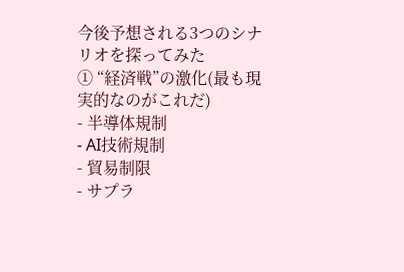今後予想される3つのシナリオを探ってみた
① “経済戦”の激化(最も現実的なのがこれだ)
- 半導体規制
- AI技術規制
- 貿易制限
- サプラ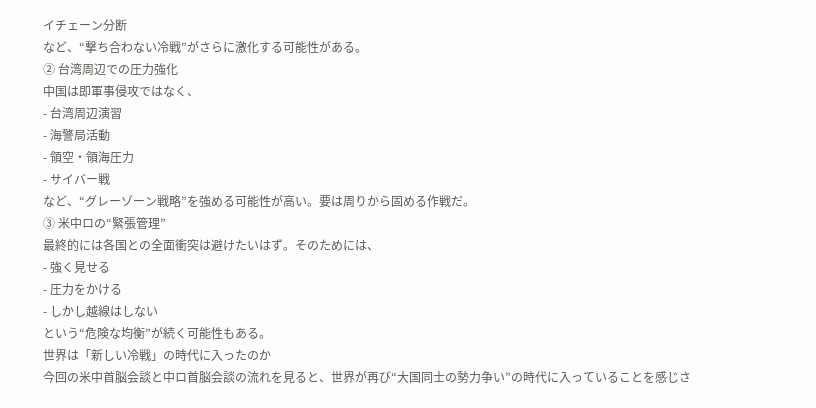イチェーン分断
など、“撃ち合わない冷戦”がさらに激化する可能性がある。
② 台湾周辺での圧力強化
中国は即軍事侵攻ではなく、
- 台湾周辺演習
- 海警局活動
- 領空・領海圧力
- サイバー戦
など、“グレーゾーン戦略”を強める可能性が高い。要は周りから固める作戦だ。
③ 米中ロの“緊張管理”
最終的には各国との全面衝突は避けたいはず。そのためには、
- 強く見せる
- 圧力をかける
- しかし越線はしない
という“危険な均衡”が続く可能性もある。
世界は「新しい冷戦」の時代に入ったのか
今回の米中首脳会談と中ロ首脳会談の流れを見ると、世界が再び“大国同士の勢力争い”の時代に入っていることを感じさ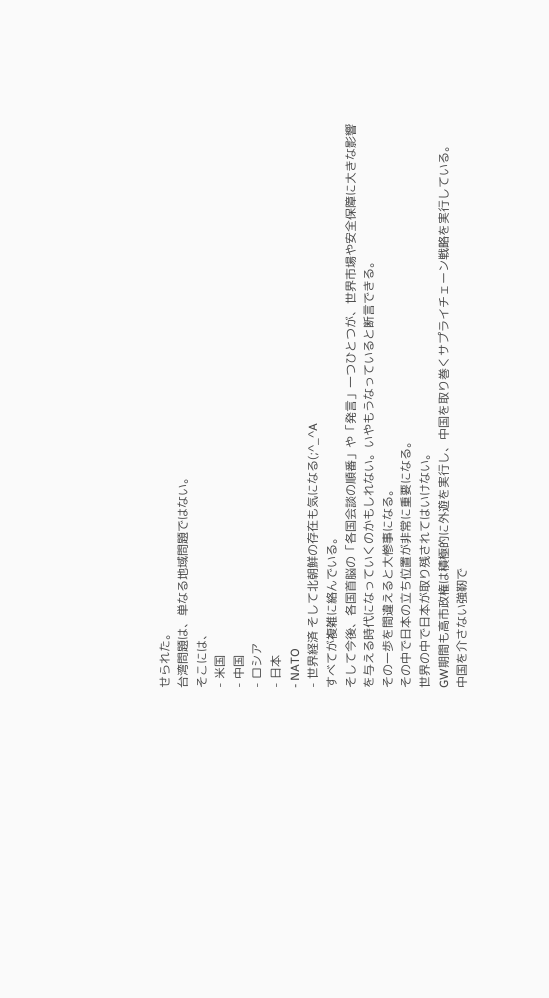せられた。
台湾問題は、単なる地域問題ではない。
そこには、
- 米国
- 中国
- ロシア
- 日本
- NATO
- 世界経済 そして北朝鮮の存在も気になる(;^_^A
すべてが複雑に絡んでいる。
そして今後、各国首脳の「各国会談の順番」や「発言」一つひとつが、世界市場や安全保障に大きな影響を与える時代になっていくのかもしれない。いやもうなっていると断言できる。
その一歩を間違えると大惨事になる。
その中で日本の立ち位置が非常に重要になる。
世界の中で日本が取り残されてはいけない。
GW期間も高市政権は積極的に外遊を実行し、中国を取り巻くサプライチェーン戦略を実行している。
中国を介さない強靭で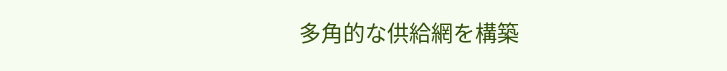多角的な供給網を構築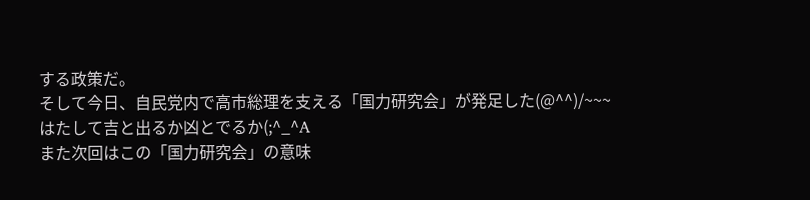する政策だ。
そして今日、自民党内で高市総理を支える「国力研究会」が発足した(@^^)/~~~
はたして吉と出るか凶とでるか(;^_^A
また次回はこの「国力研究会」の意味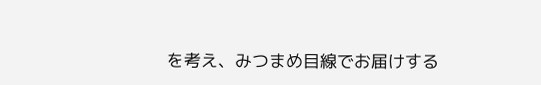を考え、みつまめ目線でお届けする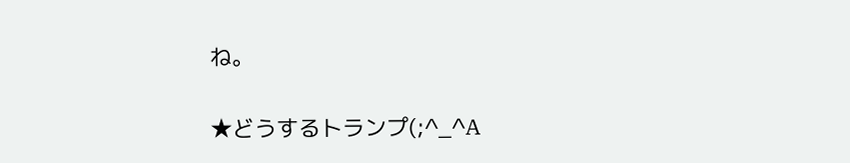ね。

★どうするトランプ(;^_^A